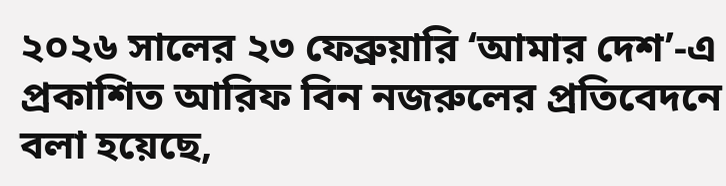২০২৬ সালের ২৩ ফেব্রুয়ারি ‘আমার দেশ’-এ প্রকাশিত আরিফ বিন নজরুলের প্রতিবেদনে বলা হয়েছে,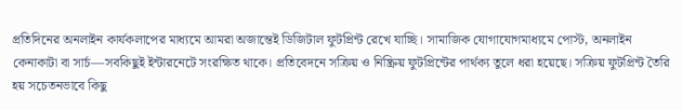প্রতিদিনের অনলাইন কার্যকলাপের মাধ্যমে আমরা অজান্তেই ডিজিটাল ফুটপ্রিন্ট রেখে যাচ্ছি। সামাজিক যোগাযোগমাধ্যমে পোস্ট, অনলাইন কেনাকাটা বা সার্চ—সবকিছুই ইন্টারনেটে সংরক্ষিত থাকে। প্রতিবেদনে সক্রিয় ও নিষ্ক্রিয় ফুটপ্রিন্টের পার্থক্য তুলে ধরা হয়েছে। সক্রিয় ফুটপ্রিন্ট তৈরি হয় সচেতনভাবে কিছু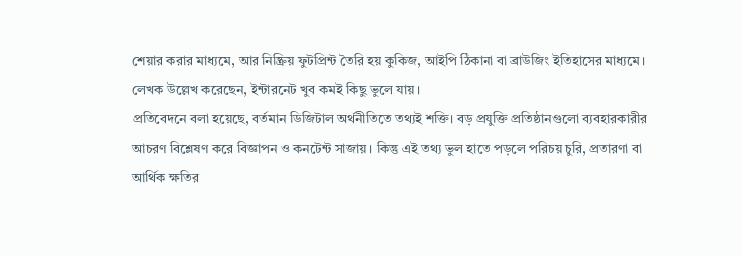শেয়ার করার মাধ্যমে, আর নিষ্ক্রিয় ফুটপ্রিন্ট তৈরি হয় কুকিজ, আইপি ঠিকানা বা ব্রাউজিং ইতিহাসের মাধ্যমে। লেখক উল্লেখ করেছেন, ইন্টারনেট খুব কমই কিছু ভুলে যায়।
প্রতিবেদনে বলা হয়েছে, বর্তমান ডিজিটাল অর্থনীতিতে তথ্যই শক্তি। বড় প্রযুক্তি প্রতিষ্ঠানগুলো ব্যবহারকারীর আচরণ বিশ্লেষণ করে বিজ্ঞাপন ও কনটেন্ট সাজায়। কিন্তু এই তথ্য ভুল হাতে পড়লে পরিচয় চুরি, প্রতারণা বা আর্থিক ক্ষতির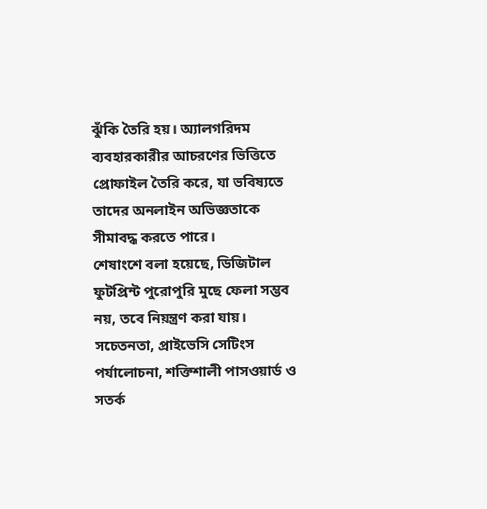ঝুঁকি তৈরি হয়। অ্যালগরিদম ব্যবহারকারীর আচরণের ভিত্তিতে প্রোফাইল তৈরি করে, যা ভবিষ্যতে তাদের অনলাইন অভিজ্ঞতাকে সীমাবদ্ধ করতে পারে।
শেষাংশে বলা হয়েছে, ডিজিটাল ফুটপ্রিন্ট পুরোপুরি মুছে ফেলা সম্ভব নয়, তবে নিয়ন্ত্রণ করা যায়। সচেতনতা, প্রাইভেসি সেটিংস পর্যালোচনা, শক্তিশালী পাসওয়ার্ড ও সতর্ক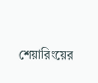শেয়ারিংয়ের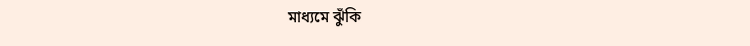মাধ্যমে ঝুঁকি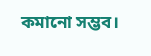কমানো সম্ভব।